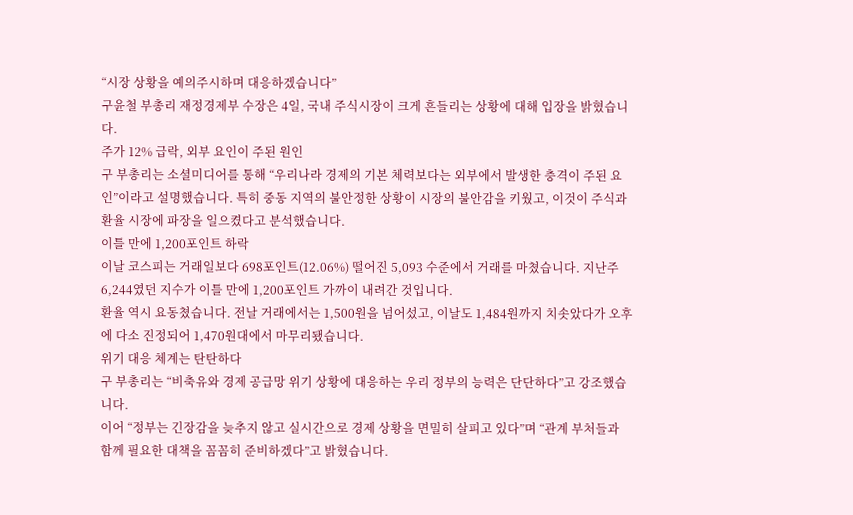“시장 상황을 예의주시하며 대응하겠습니다”
구윤철 부총리 재정경제부 수장은 4일, 국내 주식시장이 크게 흔들리는 상황에 대해 입장을 밝혔습니다.
주가 12% 급락, 외부 요인이 주된 원인
구 부총리는 소셜미디어를 통해 “우리나라 경제의 기본 체력보다는 외부에서 발생한 충격이 주된 요인”이라고 설명했습니다. 특히 중동 지역의 불안정한 상황이 시장의 불안감을 키웠고, 이것이 주식과 환율 시장에 파장을 일으켰다고 분석했습니다.
이틀 만에 1,200포인트 하락
이날 코스피는 거래일보다 698포인트(12.06%) 떨어진 5,093 수준에서 거래를 마쳤습니다. 지난주 6,244였던 지수가 이틀 만에 1,200포인트 가까이 내려간 것입니다.
환율 역시 요동쳤습니다. 전날 거래에서는 1,500원을 넘어섰고, 이날도 1,484원까지 치솟았다가 오후에 다소 진정되어 1,470원대에서 마무리됐습니다.
위기 대응 체계는 탄탄하다
구 부총리는 “비축유와 경제 공급망 위기 상황에 대응하는 우리 정부의 능력은 단단하다”고 강조했습니다.
이어 “정부는 긴장감을 늦추지 않고 실시간으로 경제 상황을 면밀히 살피고 있다”며 “관계 부처들과 함께 필요한 대책을 꼼꼼히 준비하겠다”고 밝혔습니다.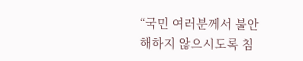“국민 여러분께서 불안해하지 않으시도록 침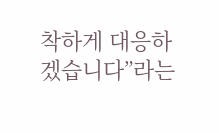착하게 대응하겠습니다”라는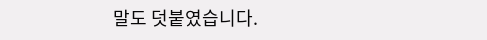말도 덧붙였습니다.